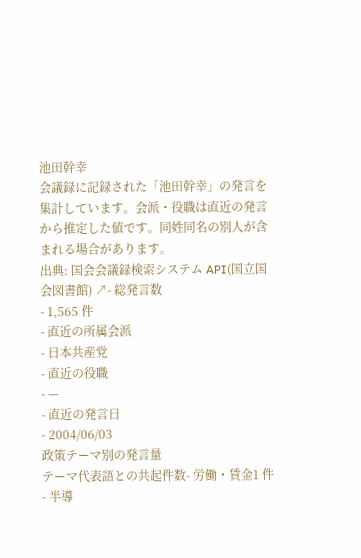池田幹幸
会議録に記録された「池田幹幸」の発言を集計しています。会派・役職は直近の発言から推定した値です。同姓同名の別人が含まれる場合があります。
出典: 国会会議録検索システム API(国立国会図書館) ↗- 総発言数
- 1,565 件
- 直近の所属会派
- 日本共産党
- 直近の役職
- —
- 直近の発言日
- 2004/06/03
政策テーマ別の発言量
テーマ代表語との共起件数- 労働・賃金1 件
- 半導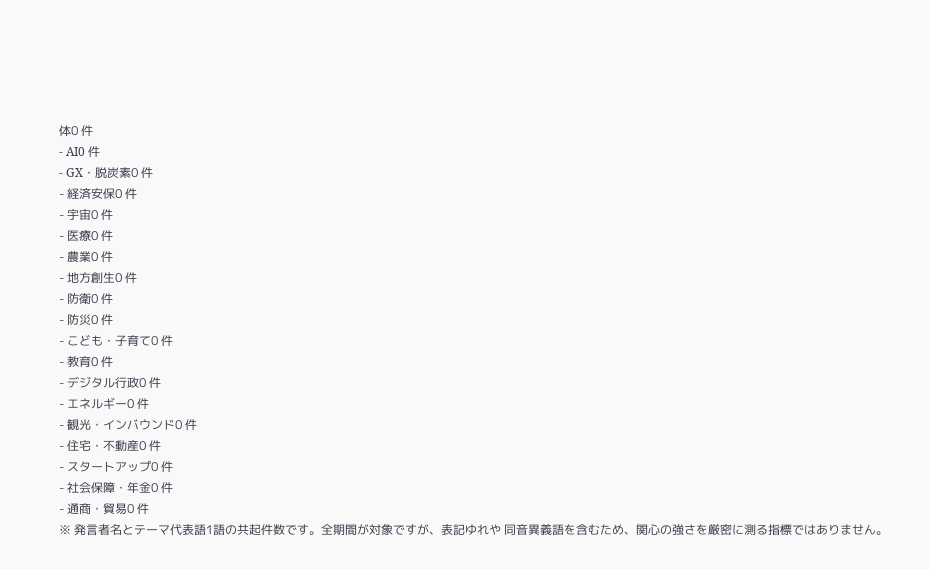体0 件
- AI0 件
- GX・脱炭素0 件
- 経済安保0 件
- 宇宙0 件
- 医療0 件
- 農業0 件
- 地方創生0 件
- 防衛0 件
- 防災0 件
- こども・子育て0 件
- 教育0 件
- デジタル行政0 件
- エネルギー0 件
- 観光・インバウンド0 件
- 住宅・不動産0 件
- スタートアップ0 件
- 社会保障・年金0 件
- 通商・貿易0 件
※ 発言者名とテーマ代表語1語の共起件数です。全期間が対象ですが、表記ゆれや 同音異義語を含むため、関心の強さを厳密に測る指標ではありません。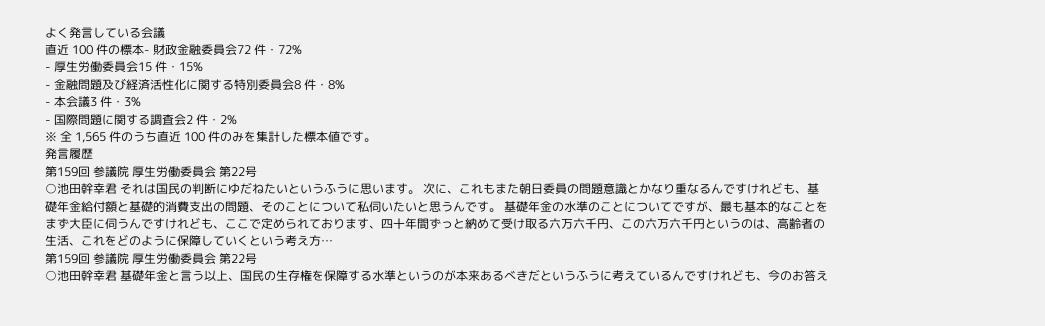よく発言している会議
直近 100 件の標本- 財政金融委員会72 件・72%
- 厚生労働委員会15 件・15%
- 金融問題及び経済活性化に関する特別委員会8 件・8%
- 本会議3 件・3%
- 国際問題に関する調査会2 件・2%
※ 全 1,565 件のうち直近 100 件のみを集計した標本値です。
発言履歴
第159回 参議院 厚生労働委員会 第22号
○池田幹幸君 それは国民の判断にゆだねたいというふうに思います。 次に、これもまた朝日委員の問題意識とかなり重なるんですけれども、基礎年金給付額と基礎的消費支出の問題、そのことについて私伺いたいと思うんです。 基礎年金の水準のことについてですが、最も基本的なことをまず大臣に伺うんですけれども、ここで定められております、四十年間ずっと納めて受け取る六万六千円、この六万六千円というのは、高齢者の生活、これをどのように保障していくという考え方…
第159回 参議院 厚生労働委員会 第22号
○池田幹幸君 基礎年金と言う以上、国民の生存権を保障する水準というのが本来あるべきだというふうに考えているんですけれども、今のお答え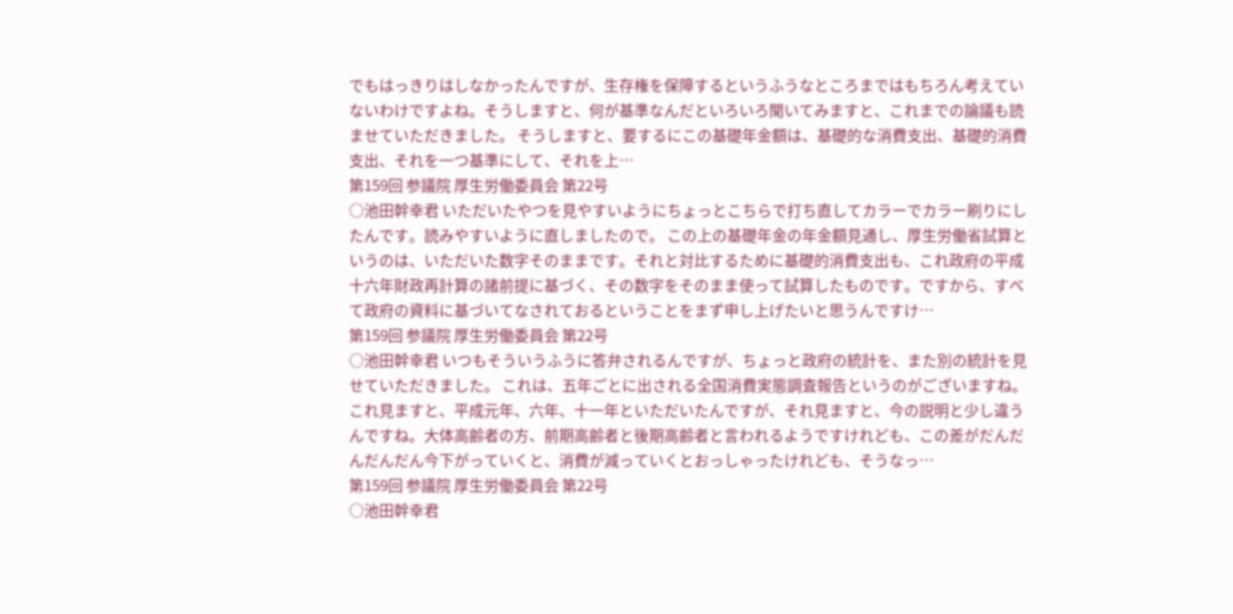でもはっきりはしなかったんですが、生存権を保障するというふうなところまではもちろん考えていないわけですよね。そうしますと、何が基準なんだといろいろ聞いてみますと、これまでの論議も読ませていただきました。 そうしますと、要するにこの基礎年金額は、基礎的な消費支出、基礎的消費支出、それを一つ基準にして、それを上…
第159回 参議院 厚生労働委員会 第22号
○池田幹幸君 いただいたやつを見やすいようにちょっとこちらで打ち直してカラーでカラー刷りにしたんです。読みやすいように直しましたので。 この上の基礎年金の年金額見通し、厚生労働省試算というのは、いただいた数字そのままです。それと対比するために基礎的消費支出も、これ政府の平成十六年財政再計算の諸前提に基づく、その数字をそのまま使って試算したものです。ですから、すべて政府の資料に基づいてなされておるということをまず申し上げたいと思うんですけ…
第159回 参議院 厚生労働委員会 第22号
○池田幹幸君 いつもそういうふうに答弁されるんですが、ちょっと政府の統計を、また別の統計を見せていただきました。 これは、五年ごとに出される全国消費実態調査報告というのがございますね。これ見ますと、平成元年、六年、十一年といただいたんですが、それ見ますと、今の説明と少し違うんですね。大体高齢者の方、前期高齢者と後期高齢者と言われるようですけれども、この差がだんだんだんだん今下がっていくと、消費が減っていくとおっしゃったけれども、そうなっ…
第159回 参議院 厚生労働委員会 第22号
○池田幹幸君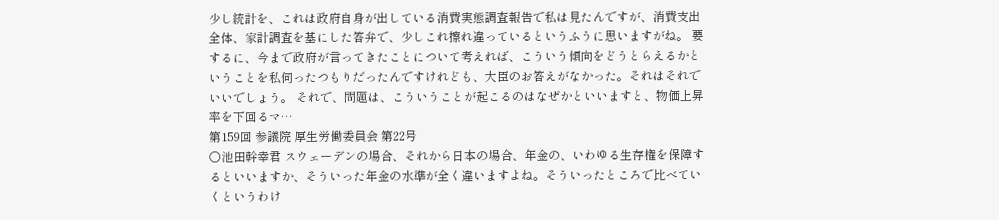少し統計を、これは政府自身が出している消費実態調査報告で私は見たんですが、消費支出全体、家計調査を基にした答弁で、少しこれ擦れ違っているというふうに思いますがね。 要するに、今まで政府が言ってきたことについて考えれば、こういう傾向をどうとらえるかということを私伺ったつもりだったんですけれども、大臣のお答えがなかった。それはそれでいいでしょう。 それで、問題は、こういうことが起こるのはなぜかといいますと、物価上昇率を下回るマ…
第159回 参議院 厚生労働委員会 第22号
○池田幹幸君 スウェーデンの場合、それから日本の場合、年金の、いわゆる生存権を保障するといいますか、そういった年金の水準が全く違いますよね。そういったところで比べていくというわけ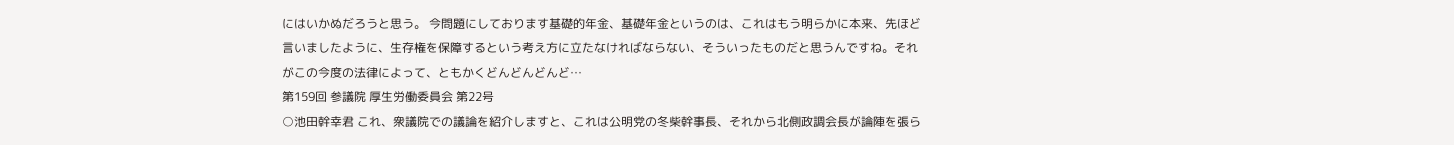にはいかぬだろうと思う。 今問題にしております基礎的年金、基礎年金というのは、これはもう明らかに本来、先ほど言いましたように、生存権を保障するという考え方に立たなければならない、そういったものだと思うんですね。それがこの今度の法律によって、ともかくどんどんどんど…
第159回 参議院 厚生労働委員会 第22号
○池田幹幸君 これ、衆議院での議論を紹介しますと、これは公明党の冬柴幹事長、それから北側政調会長が論陣を張ら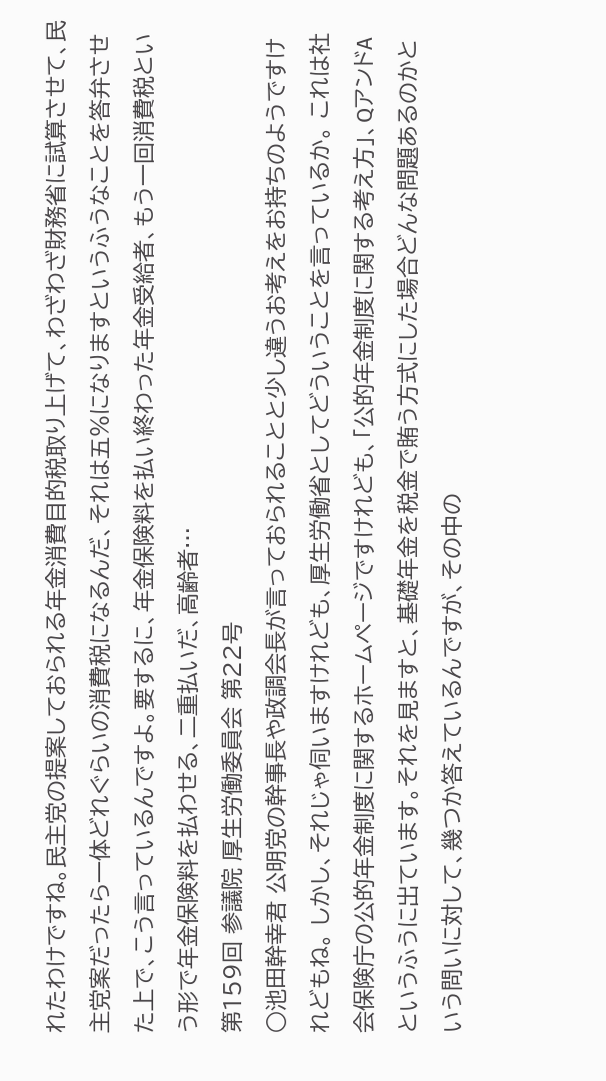れたわけですね。民主党の提案しておられる年金消費目的税取り上げて、わざわざ財務省に試算させて、民主党案だったら一体どれぐらいの消費税になるんだ、それは五%になりますというふうなことを答弁させた上で、こう言っているんですよ。要するに、年金保険料を払い終わった年金受給者、もう一回消費税という形で年金保険料を払わせる、二重払いだ、高齢者…
第159回 参議院 厚生労働委員会 第22号
○池田幹幸君 公明党の幹事長や政調会長が言っておられることと少し違うお考えをお持ちのようですけれどもね。 しかし、それじゃ伺いますけれども、厚生労働省としてどういうことを言っているか。 これは社会保険庁の公的年金制度に関するホームページですけれども、「公的年金制度に関する考え方」、QアンドAというふうに出ています。それを見ますと、基礎年金を税金で賄う方式にした場合どんな問題あるのかという問いに対して、幾つか答えているんですが、その中の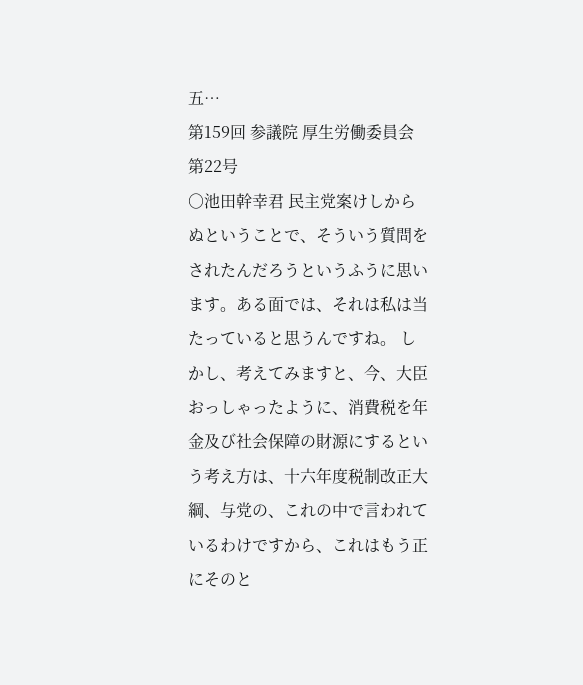五…
第159回 参議院 厚生労働委員会 第22号
○池田幹幸君 民主党案けしからぬということで、そういう質問をされたんだろうというふうに思います。ある面では、それは私は当たっていると思うんですね。 しかし、考えてみますと、今、大臣おっしゃったように、消費税を年金及び社会保障の財源にするという考え方は、十六年度税制改正大綱、与党の、これの中で言われているわけですから、これはもう正にそのと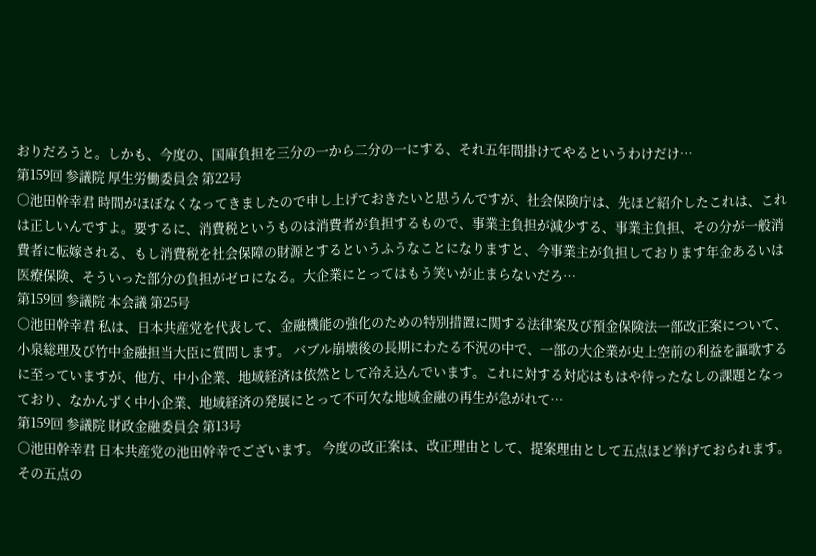おりだろうと。しかも、今度の、国庫負担を三分の一から二分の一にする、それ五年間掛けてやるというわけだけ…
第159回 参議院 厚生労働委員会 第22号
○池田幹幸君 時間がほぼなくなってきましたので申し上げておきたいと思うんですが、社会保険庁は、先ほど紹介したこれは、これは正しいんですよ。要するに、消費税というものは消費者が負担するもので、事業主負担が減少する、事業主負担、その分が一般消費者に転嫁される、もし消費税を社会保障の財源とするというふうなことになりますと、今事業主が負担しております年金あるいは医療保険、そういった部分の負担がゼロになる。大企業にとってはもう笑いが止まらないだろ…
第159回 参議院 本会議 第25号
○池田幹幸君 私は、日本共産党を代表して、金融機能の強化のための特別措置に関する法律案及び預金保険法一部改正案について、小泉総理及び竹中金融担当大臣に質問します。 バブル崩壊後の長期にわたる不況の中で、一部の大企業が史上空前の利益を謳歌するに至っていますが、他方、中小企業、地域経済は依然として冷え込んでいます。これに対する対応はもはや待ったなしの課題となっており、なかんずく中小企業、地域経済の発展にとって不可欠な地域金融の再生が急がれて…
第159回 参議院 財政金融委員会 第13号
○池田幹幸君 日本共産党の池田幹幸でございます。 今度の改正案は、改正理由として、提案理由として五点ほど挙げておられます。その五点の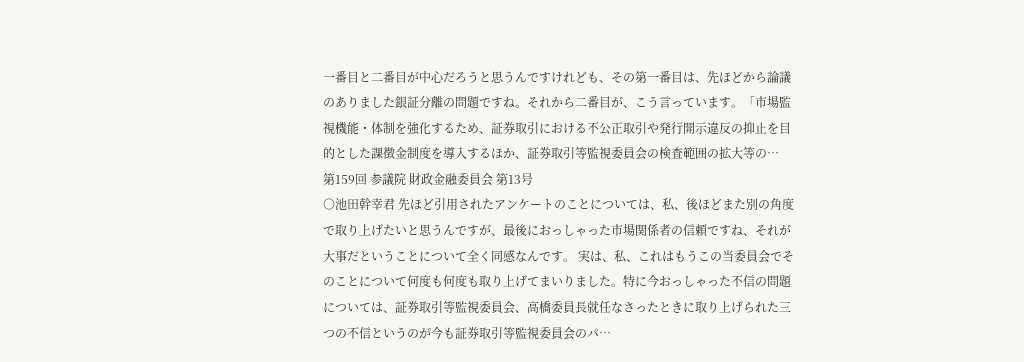一番目と二番目が中心だろうと思うんですけれども、その第一番目は、先ほどから論議のありました銀証分離の問題ですね。それから二番目が、こう言っています。「市場監視機能・体制を強化するため、証券取引における不公正取引や発行開示違反の抑止を目的とした課徴金制度を導入するほか、証券取引等監視委員会の検査範囲の拡大等の…
第159回 参議院 財政金融委員会 第13号
○池田幹幸君 先ほど引用されたアンケートのことについては、私、後ほどまた別の角度で取り上げたいと思うんですが、最後におっしゃった市場関係者の信頼ですね、それが大事だということについて全く同感なんです。 実は、私、これはもうこの当委員会でそのことについて何度も何度も取り上げてまいりました。特に今おっしゃった不信の問題については、証券取引等監視委員会、高橋委員長就任なさったときに取り上げられた三つの不信というのが今も証券取引等監視委員会のパ…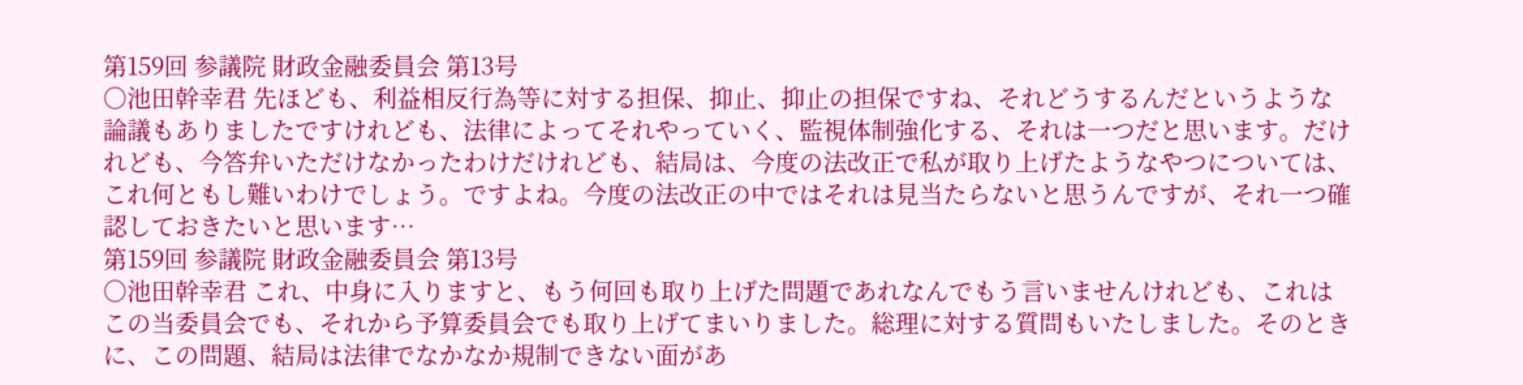第159回 参議院 財政金融委員会 第13号
○池田幹幸君 先ほども、利益相反行為等に対する担保、抑止、抑止の担保ですね、それどうするんだというような論議もありましたですけれども、法律によってそれやっていく、監視体制強化する、それは一つだと思います。だけれども、今答弁いただけなかったわけだけれども、結局は、今度の法改正で私が取り上げたようなやつについては、これ何ともし難いわけでしょう。ですよね。今度の法改正の中ではそれは見当たらないと思うんですが、それ一つ確認しておきたいと思います…
第159回 参議院 財政金融委員会 第13号
○池田幹幸君 これ、中身に入りますと、もう何回も取り上げた問題であれなんでもう言いませんけれども、これはこの当委員会でも、それから予算委員会でも取り上げてまいりました。総理に対する質問もいたしました。そのときに、この問題、結局は法律でなかなか規制できない面があ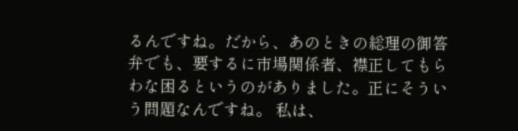るんですね。だから、あのときの総理の御答弁でも、要するに市場関係者、襟正してもらわな困るというのがありました。正にそういう問題なんですね。 私は、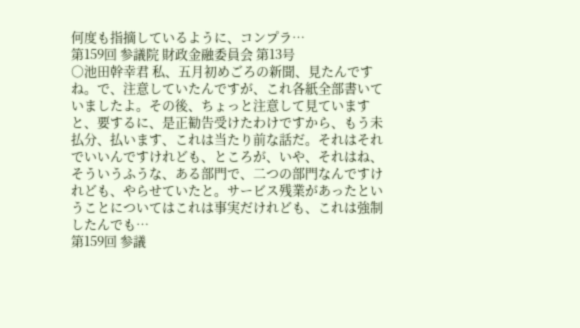何度も指摘しているように、コンプラ…
第159回 参議院 財政金融委員会 第13号
○池田幹幸君 私、五月初めごろの新聞、見たんですね。で、注意していたんですが、これ各紙全部書いていましたよ。その後、ちょっと注意して見ていますと、要するに、是正勧告受けたわけですから、もう未払分、払います、これは当たり前な話だ。それはそれでいいんですけれども、ところが、いや、それはね、そういうふうな、ある部門で、二つの部門なんですけれども、やらせていたと。サービス残業があったということについてはこれは事実だけれども、これは強制したんでも…
第159回 参議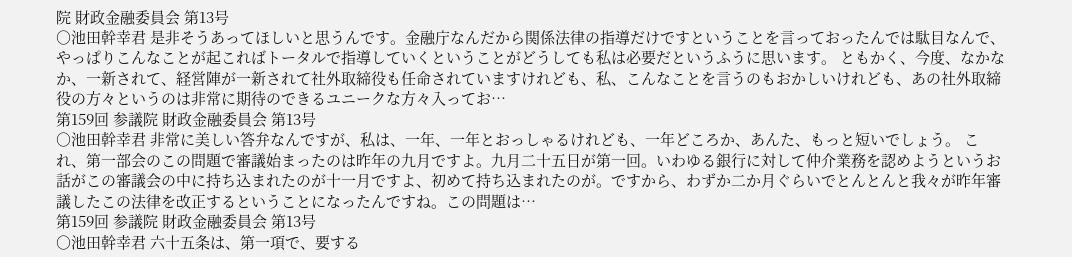院 財政金融委員会 第13号
○池田幹幸君 是非そうあってほしいと思うんです。金融庁なんだから関係法律の指導だけですということを言っておったんでは駄目なんで、やっぱりこんなことが起こればトータルで指導していくということがどうしても私は必要だというふうに思います。 ともかく、今度、なかなか、一新されて、経営陣が一新されて社外取締役も任命されていますけれども、私、こんなことを言うのもおかしいけれども、あの社外取締役の方々というのは非常に期待のできるユニークな方々入ってお…
第159回 参議院 財政金融委員会 第13号
○池田幹幸君 非常に美しい答弁なんですが、私は、一年、一年とおっしゃるけれども、一年どころか、あんた、もっと短いでしょう。 これ、第一部会のこの問題で審議始まったのは昨年の九月ですよ。九月二十五日が第一回。いわゆる銀行に対して仲介業務を認めようというお話がこの審議会の中に持ち込まれたのが十一月ですよ、初めて持ち込まれたのが。ですから、わずか二か月ぐらいでとんとんと我々が昨年審議したこの法律を改正するということになったんですね。この問題は…
第159回 参議院 財政金融委員会 第13号
○池田幹幸君 六十五条は、第一項で、要する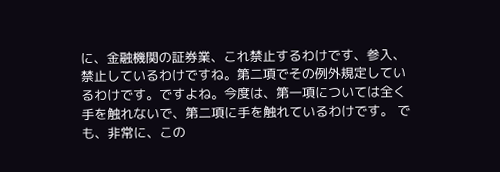に、金融機関の証券業、これ禁止するわけです、参入、禁止しているわけですね。第二項でその例外規定しているわけです。ですよね。今度は、第一項については全く手を触れないで、第二項に手を触れているわけです。 でも、非常に、この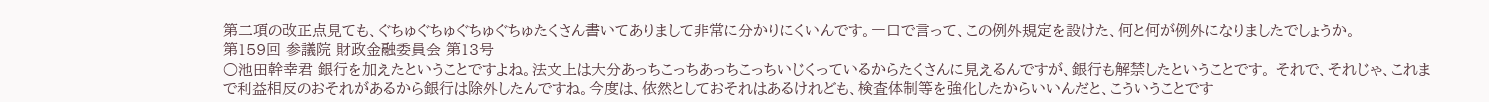第二項の改正点見ても、ぐちゅぐちゅぐちゅぐちゅたくさん書いてありまして非常に分かりにくいんです。一口で言って、この例外規定を設けた、何と何が例外になりましたでしょうか。
第159回 参議院 財政金融委員会 第13号
○池田幹幸君 銀行を加えたということですよね。法文上は大分あっちこっちあっちこっちいじくっているからたくさんに見えるんですが、銀行も解禁したということです。 それで、それじゃ、これまで利益相反のおそれがあるから銀行は除外したんですね。今度は、依然としておそれはあるけれども、検査体制等を強化したからいいんだと、こういうことです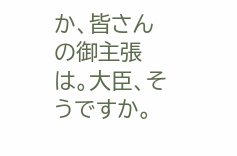か、皆さんの御主張は。大臣、そうですか。